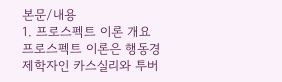본문/내용
1. 프로스펙트 이론 개요
프로스펙트 이론은 행동경제학자인 카스실리와 투버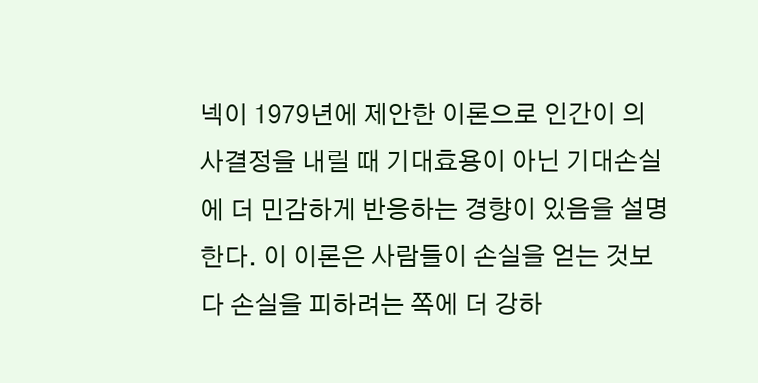넥이 1979년에 제안한 이론으로 인간이 의사결정을 내릴 때 기대효용이 아닌 기대손실에 더 민감하게 반응하는 경향이 있음을 설명한다. 이 이론은 사람들이 손실을 얻는 것보다 손실을 피하려는 쪽에 더 강하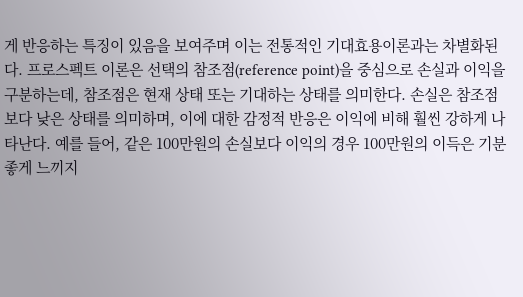게 반응하는 특징이 있음을 보여주며 이는 전통적인 기대효용이론과는 차별화된다. 프로스펙트 이론은 선택의 참조점(reference point)을 중심으로 손실과 이익을 구분하는데, 참조점은 현재 상태 또는 기대하는 상태를 의미한다. 손실은 참조점보다 낮은 상태를 의미하며, 이에 대한 감정적 반응은 이익에 비해 훨씬 강하게 나타난다. 예를 들어, 같은 100만원의 손실보다 이익의 경우 100만원의 이득은 기분 좋게 느끼지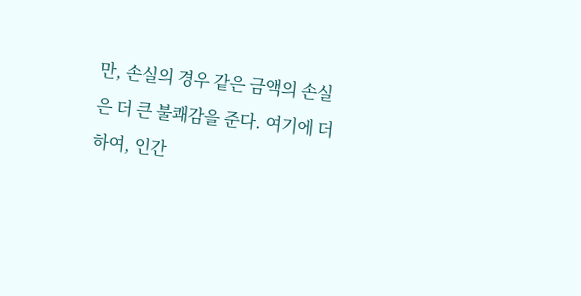만, 손실의 경우 같은 금액의 손실은 더 큰 불쾌감을 준다. 여기에 더하여, 인간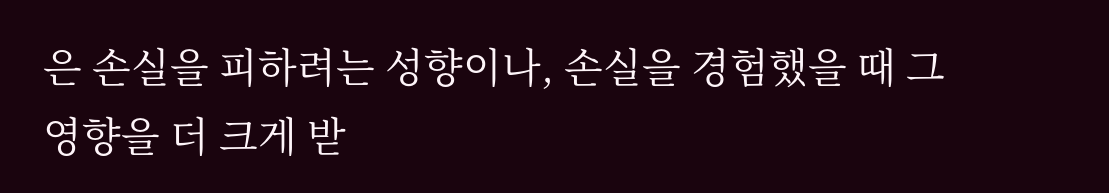은 손실을 피하려는 성향이나, 손실을 경험했을 때 그 영향을 더 크게 받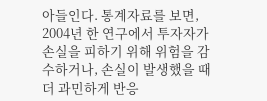아들인다. 통계자료를 보면, 2004년 한 연구에서 투자자가 손실을 피하기 위해 위험을 감수하거나, 손실이 발생했을 때 더 과민하게 반응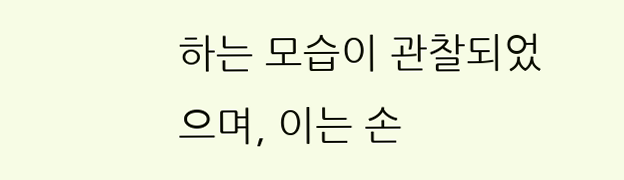하는 모습이 관찰되었으며, 이는 손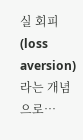실 회피(loss aversion)라는 개념으로…